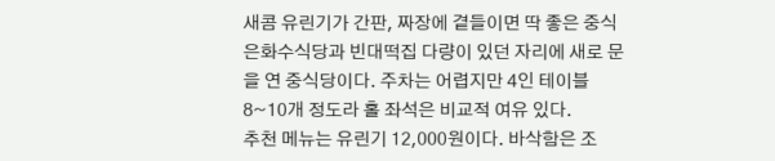새콤 유린기가 간판, 짜장에 곁들이면 딱 좋은 중식
은화수식당과 빈대떡집 다량이 있던 자리에 새로 문을 연 중식당이다. 주차는 어렵지만 4인 테이블 8~10개 정도라 홀 좌석은 비교적 여유 있다.
추천 메뉴는 유린기 12,000원이다. 바삭함은 조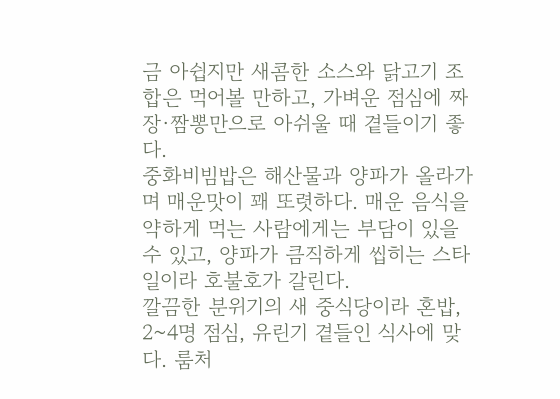금 아쉽지만 새콤한 소스와 닭고기 조합은 먹어볼 만하고, 가벼운 점심에 짜장·짬뽕만으로 아쉬울 때 곁들이기 좋다.
중화비빔밥은 해산물과 양파가 올라가며 매운맛이 꽤 또렷하다. 매운 음식을 약하게 먹는 사람에게는 부담이 있을 수 있고, 양파가 큼직하게 씹히는 스타일이라 호불호가 갈린다.
깔끔한 분위기의 새 중식당이라 혼밥, 2~4명 점심, 유린기 곁들인 식사에 맞다. 룸처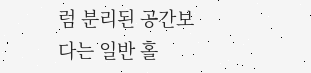럼 분리된 공간보다는 일반 홀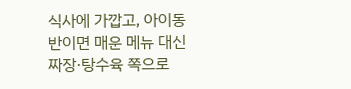식사에 가깝고, 아이동반이면 매운 메뉴 대신 짜장·탕수육 쪽으로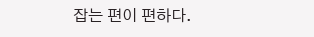잡는 편이 편하다.